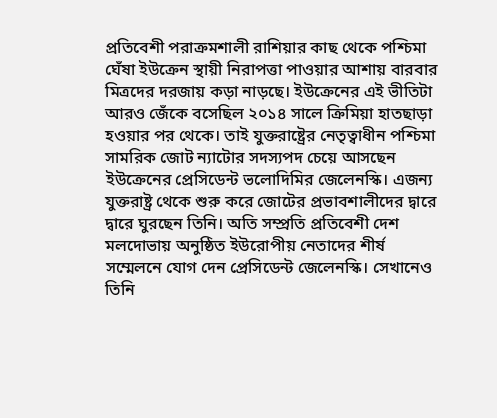প্রতিবেশী পরাক্রমশালী রাশিয়ার কাছ থেকে পশ্চিমা ঘেঁষা ইউক্রেন স্থায়ী নিরাপত্তা পাওয়ার আশায় বারবার মিত্রদের দরজায় কড়া নাড়ছে। ইউক্রেনের এই ভীতিটা আরও জেঁকে বসেছিল ২০১৪ সালে ক্রিমিয়া হাতছাড়া হওয়ার পর থেকে। তাই যুক্তরাষ্ট্রের নেতৃত্বাধীন পশ্চিমা সামরিক জোট ন্যাটোর সদস্যপদ চেয়ে আসছেন ইউক্রেনের প্রেসিডেন্ট ভলোদিমির জেলেনস্কি। এজন্য যুক্তরাষ্ট্র থেকে শুরু করে জোটের প্রভাবশালীদের দ্বারে দ্বারে ঘুরছেন তিনি। অতি সম্প্রতি প্রতিবেশী দেশ মলদোভায় অনুষ্ঠিত ইউরোপীয় নেতাদের শীর্ষ সম্মেলনে যোগ দেন প্রেসিডেন্ট জেলেনস্কি। সেখানেও তিনি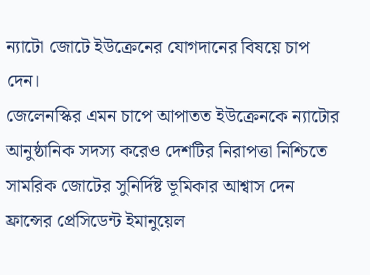ন্যাটো জোটে ইউক্রেনের যোগদানের বিষয়ে চাপ দেন।
জেলেনস্কির এমন চাপে আপাতত ইউক্রেনকে ন্যাটোর আনুষ্ঠানিক সদস্য করেও দেশটির নিরাপত্তা নিশ্চিতে সামরিক জোটের সুনির্দিষ্ট ভূমিকার আশ্বাস দেন ফ্রান্সের প্রেসিডেন্ট ইমানুয়েল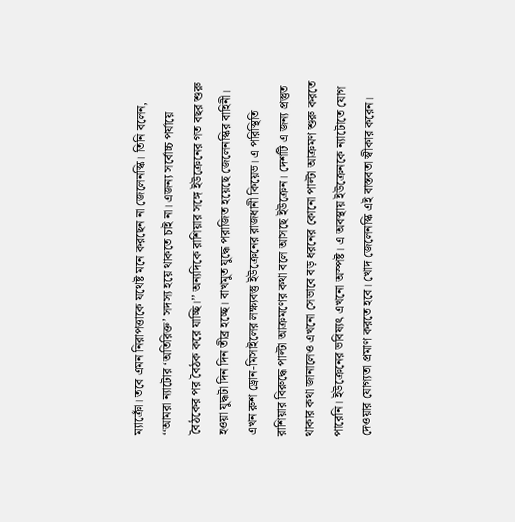ম্যাক্রোঁ। তবে এমন নিরাপত্তাকে যথেষ্ট মনে করছেন না জেলেনস্কি। তিনি বলেন, ‘‘আমরা ন্যাটোর ‘অতিরিক্ত’ সদস্য হয়ে থাকতে চাই না। এজন্য সর্বোচ্চ পর্যায়ে বৈঠকের পর বৈঠক করে যাচ্ছি।’’ অন্যদিকে রাশিয়ার সঙ্গে ইউক্রেনের গত বছর শুরু হওয়া যুদ্ধটা দিন দিন তীব্র হচ্ছে। বাখমুত যুদ্ধে পরাজিত হয়েছে জেলেনস্কির বাহিনী। এখন রুশ ড্রোন-মিসাইলের লক্ষ্যবস্তু ইউক্রেনের রাজধানী কিয়েভ। এ পরিস্থিতি রাশিয়ার বিরুদ্ধে পাল্টা আক্রমণের কথা বলে আসছে ইউক্রেন। দেশটি এ জন্য প্রস্তুত থাকার কথা জানালেও এখনো সেভাবে বড় ধরনের কোনো পাল্টা আক্রমণ শুরু করতে পারেনি। ইউক্রেনের ভবিষ্যৎ এখনো অস্পষ্ট। এ অবস্থায় ইউক্রেনকে ন্যাটোতে যোগ দেওয়ার যোগ্যতা প্রমাণ করতে হবে। খোদ জেলেনস্কি এই বাস্তবতা স্বীকার করেন।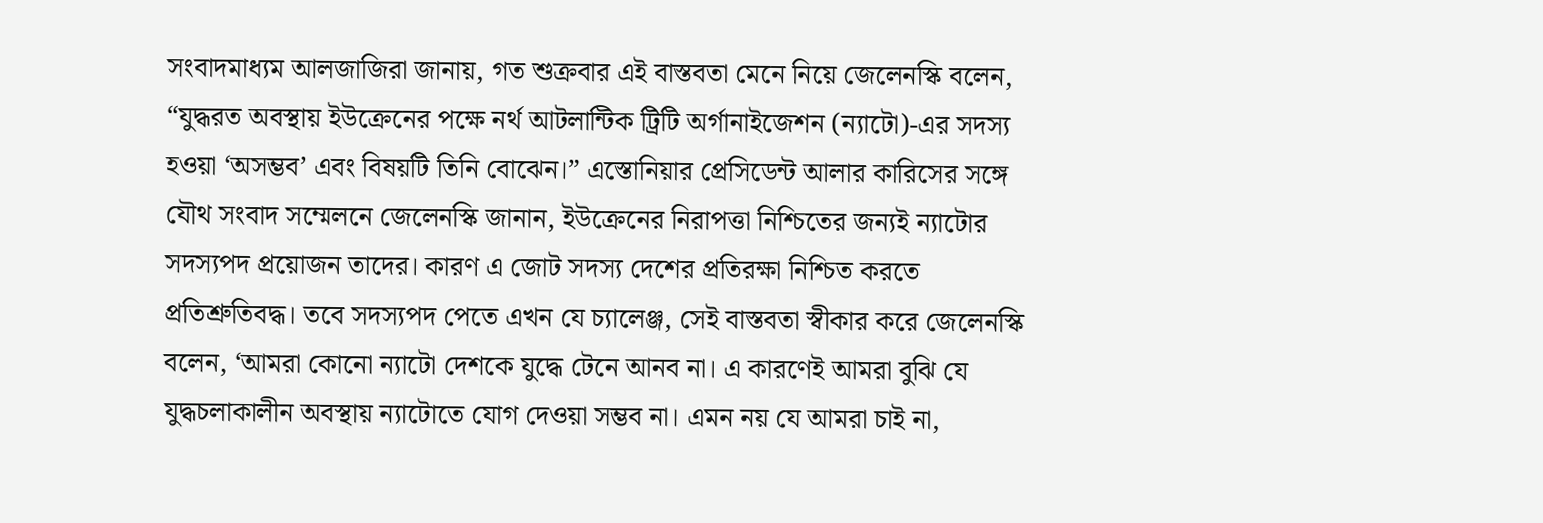সংবাদমাধ্যম আলজাজিরা জানায়, গত শুক্রবার এই বাস্তবতা মেনে নিয়ে জেলেনস্কি বলেন, “যুদ্ধরত অবস্থায় ইউক্রেনের পক্ষে নর্থ আটলান্টিক ট্রিটি অর্গানাইজেশন (ন্যাটো)-এর সদস্য হওয়া ‘অসম্ভব’ এবং বিষয়টি তিনি বোঝেন।” এস্তোনিয়ার প্রেসিডেন্ট আলার কারিসের সঙ্গে যৌথ সংবাদ সম্মেলনে জেলেনস্কি জানান, ইউক্রেনের নিরাপত্তা নিশ্চিতের জন্যই ন্যাটোর সদস্যপদ প্রয়োজন তাদের। কারণ এ জোট সদস্য দেশের প্রতিরক্ষা নিশ্চিত করতে প্রতিশ্রুতিবদ্ধ। তবে সদস্যপদ পেতে এখন যে চ্যালেঞ্জ, সেই বাস্তবতা স্বীকার করে জেলেনস্কি বলেন, ‘আমরা কোনো ন্যাটো দেশকে যুদ্ধে টেনে আনব না। এ কারণেই আমরা বুঝি যে যুদ্ধচলাকালীন অবস্থায় ন্যাটোতে যোগ দেওয়া সম্ভব না। এমন নয় যে আমরা চাই না,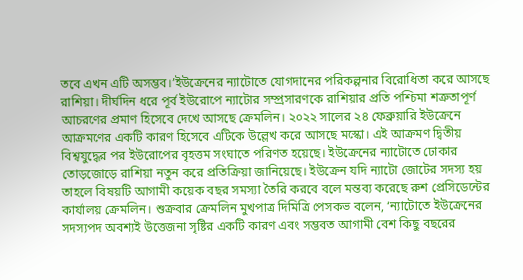তবে এখন এটি অসম্ভব।’ইউক্রেনের ন্যাটোতে যোগদানের পরিকল্পনার বিরোধিতা করে আসছে রাশিয়া। দীর্ঘদিন ধরে পূর্ব ইউরোপে ন্যাটোর সম্প্রসারণকে রাশিয়ার প্রতি পশ্চিমা শত্রুতাপূর্ণ আচরণের প্রমাণ হিসেবে দেখে আসছে ক্রেমলিন। ২০২২ সালের ২৪ ফেব্রুয়ারি ইউক্রেনে আক্রমণের একটি কারণ হিসেবে এটিকে উল্লেখ করে আসছে মস্কো। এই আক্রমণ দ্বিতীয় বিশ্বযুদ্ধের পর ইউরোপের বৃহত্তম সংঘাতে পরিণত হয়েছে। ইউক্রেনের ন্যাটোতে ঢোকার তোড়জোড়ে রাশিয়া নতুন করে প্রতিক্রিয়া জানিয়েছে। ইউক্রেন যদি ন্যাটো জোটের সদস্য হয় তাহলে বিষয়টি আগামী কয়েক বছর সমস্যা তৈরি করবে বলে মন্তব্য করেছে রুশ প্রেসিডেন্টের কার্যালয় ক্রেমলিন। শুক্রবার ক্রেমলিন মুখপাত্র দিমিত্রি পেসকভ বলেন, ‘ন্যাটোতে ইউক্রেনের সদস্যপদ অবশ্যই উত্তেজনা সৃষ্টির একটি কারণ এবং সম্ভবত আগামী বেশ কিছু বছরের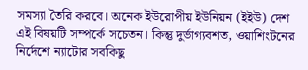সমস্যা তৈরি করবে। অনেক ইউরোপীয় ইউনিয়ন (ইইউ) দেশ এই বিষয়টি সম্পর্কে সচেতন। কিন্তু দুর্ভাগ্যবশত, ওয়াশিংটনের নির্দেশে ন্যাটোর সবকিছু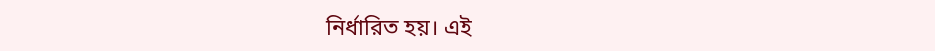নির্ধারিত হয়। এই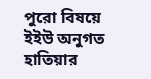পুরো বিষয়ে ইইউ অনুগত হাতিয়ার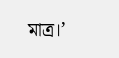মাত্র।’